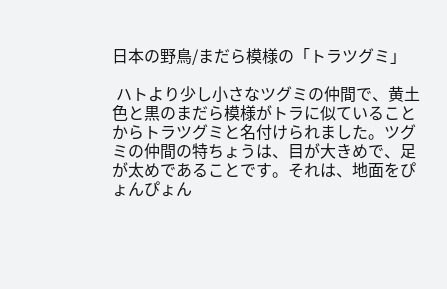日本の野鳥/まだら模様の「トラツグミ」

 ハトより少し小さなツグミの仲間で、黄土色と黒のまだら模様がトラに似ていることからトラツグミと名付けられました。ツグミの仲間の特ちょうは、目が大きめで、足が太めであることです。それは、地面をぴょんぴょん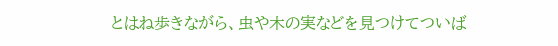とはね歩きながら、虫や木の実などを見つけてついば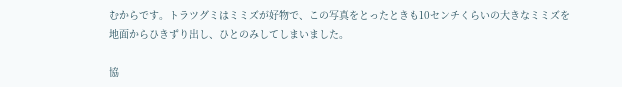むからです。トラツグミはミミズが好物で、この写真をとったときも10センチくらいの大きなミミズを地面からひきずり出し、ひとのみしてしまいました。

協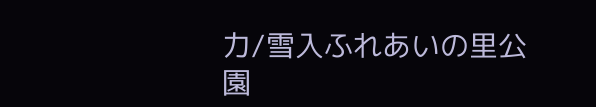力/雪入ふれあいの里公園